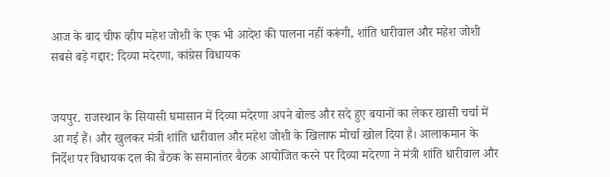आज के बाद चीफ व्हीप महेश जोशी के एक भी आदेश की पालना नहीं करूंगी, शांति धारीवाल और महेश जोशी सबसे बड़े गद्दार: दिव्या मदेरणा, कांग्रेस विधायक


जयपुर. राजस्थान के सियासी घमासान में दिव्या मदेरणा अपने बोल्ड और सदे हुए बयानों का लेकर खासी चर्चा में आ गई हैं। और खुलकर मंत्री शांति धारीवाल और महेश जोशी के खिलाफ मोर्चा खोल दिया है। आलाकमान के निर्देश पर विधायक दल की बैठक के समानांतर बैठक आयोजित करने पर दिव्या मदेरणा ने मंत्री शांति धारीवाल और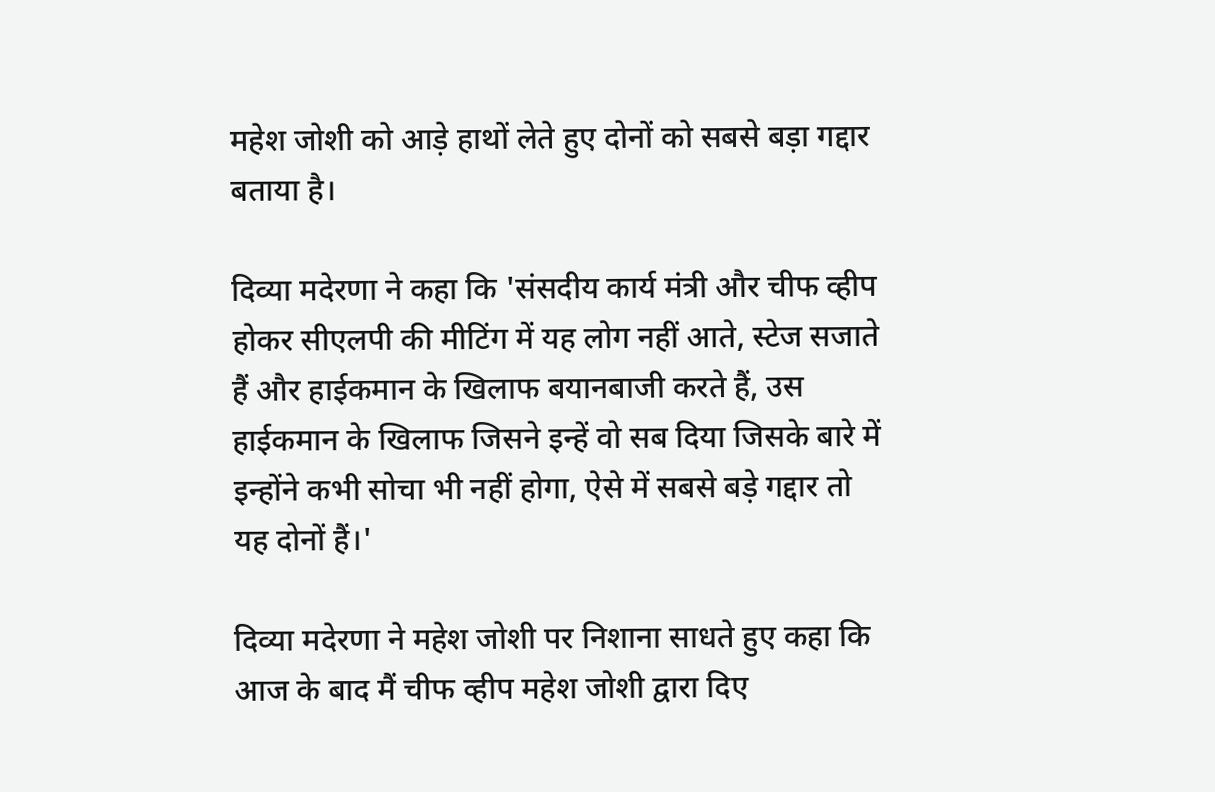महेश जोशी को आड़े हाथों लेते हुए दोनों को सबसे बड़ा गद्दार बताया है।

दिव्या मदेरणा ने कहा कि 'संसदीय कार्य मंत्री और चीफ व्हीप होकर सीएलपी की मीटिंग में यह लोग नहीं आते, स्टेज सजाते हैं और हाईकमान के खिलाफ बयानबाजी करते हैं, उस हाईकमान के खिलाफ जिसने इन्हें वो सब दिया जिसके बारे में इन्होंने कभी सोचा भी नहीं होगा, ऐसे में सबसे बड़े गद्दार तो यह दोनों हैं।'

दिव्या मदेरणा ने महेश जोशी पर निशाना साधते हुए कहा कि आज के बाद मैं चीफ व्हीप महेश जोशी द्वारा दिए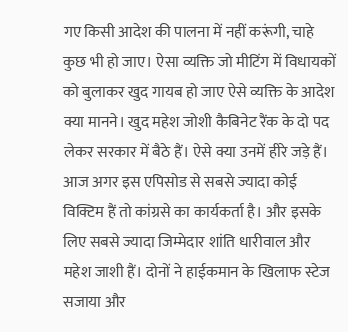गए किसी आदेश की पालना में नहीं करूंगी, चाहे कुछ भी हो जाए। ऐसा व्यक्ति जो मीटिंग में विधायकों को बुलाकर खुद गायब हो जाए ऐसे व्यक्ति के आदेश क्या मानने। खुद महेश जोशी कैबिनेट रैंक के दो पद लेकर सरकार में बैठे हैं। ऐसे क्या उनमें हीरे जड़े हैं। आज अगर इस एपिसोड से सबसे ज्यादा कोई विक्टिम हैं तो कांग्रसे का कार्यकर्ता है। और इसके लिए सबसे ज्यादा जिम्मेदार शांति धारीवाल और महेश जाशी हैं। दोनों ने हाईकमान के खिलाफ स्टेज सजाया और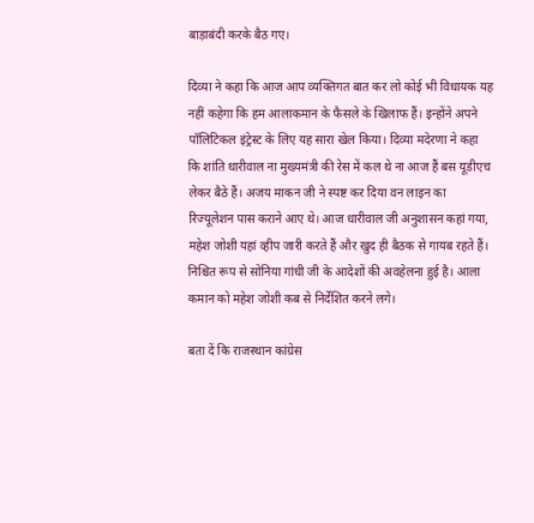बाड़ाबंदी करके बैठ गए।

दिव्या ने कहा कि आज आप व्यक्तिगत बात कर लो कोई भी विधायक यह नहीं कहेगा कि हम आलाकमान के फैसले के खिलाफ हैं। इन्होंने अपने पॉलिटिकल इंट्रेस्ट के लिए यह सारा खेल किया। दिव्या मदेरणा ने कहा कि शांति धारीवाल ना मुख्यमंत्री की रेस में कल थे ना आज हैं बस यूडीएच लेकर बैठे हैं। अजय माकन जी ने स्पष्ट कर दिया वन लाइन का रिज्यूलेशन पास कराने आए थे। आज धारीवाल जी अनुशासन कहां गया, महेश जोशी यहां व्हीप जारी करते हैं और खुद ही बैठक से गायब रहते हैं। निश्चित रूप से सोनिया गांधी जी के आदेशों की अवहेलना हुई है। आला कमान को महेश जोशी कब से निर्देशित करने लगे।

बता दें कि राजस्थान कांग्रेस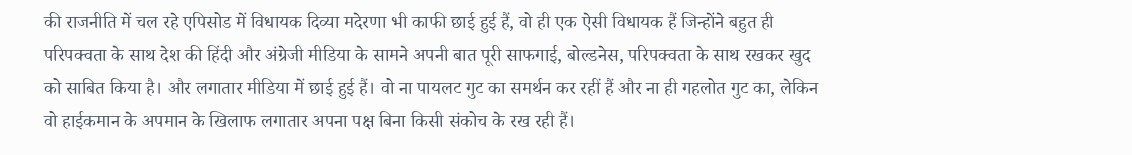की राजनीति में चल रहे एपिसोड में विधायक दिव्या मदेरणा भी काफी छाई हुई हैं, वो ही एक ऐसी विधायक हैं जिन्होंने बहुत ही परिपक्वता के साथ देश की हिंदी और अंग्रेजी मीडिया के सामने अपनी बात पूरी साफगाई, बोल्डनेस, परिपक्वता के साथ रखकर खुद को साबित किया है। और लगातार मीडिया में छाई हुई हैं। वो ना पायलट गुट का समर्थन कर रहीं हैं और ना ही गहलोत गुट का, लेकिन वो हाईकमान के अपमान के खिलाफ लगातार अपना पक्ष बिना किसी संकोच के रख रही हैं।